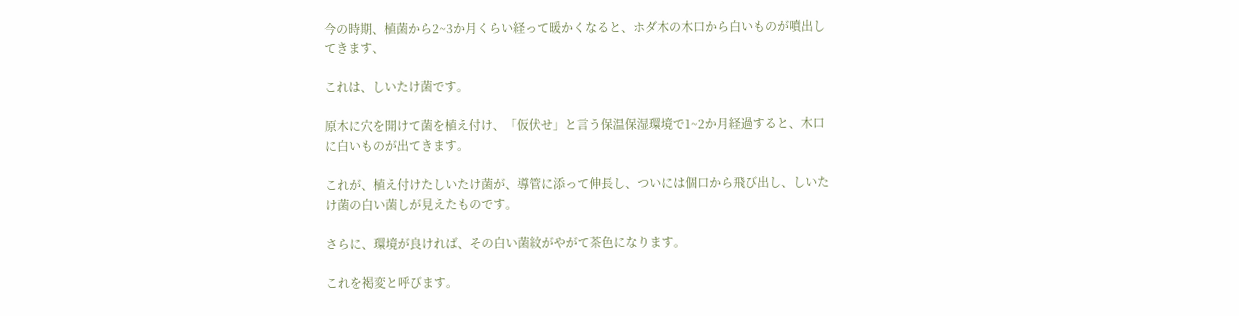今の時期、植菌から2~3か月くらい経って暖かくなると、ホダ木の木口から白いものが噴出してきます、

これは、しいたけ菌です。

原木に穴を開けて菌を植え付け、「仮伏せ」と言う保温保湿環境で1~2か月経過すると、木口に白いものが出てきます。

これが、植え付けたしいたけ菌が、導管に添って伸長し、ついには個口から飛び出し、しいたけ菌の白い菌しが見えたものです。

さらに、環境が良ければ、その白い菌紋がやがて茶色になります。

これを褐変と呼びます。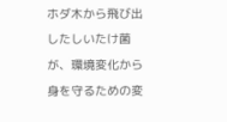ホダ木から飛び出したしいたけ菌が、環境変化から身を守るための変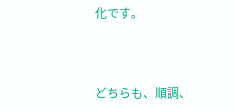化です。



どちらも、順調、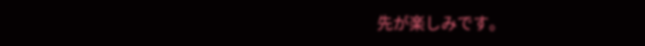先が楽しみです。